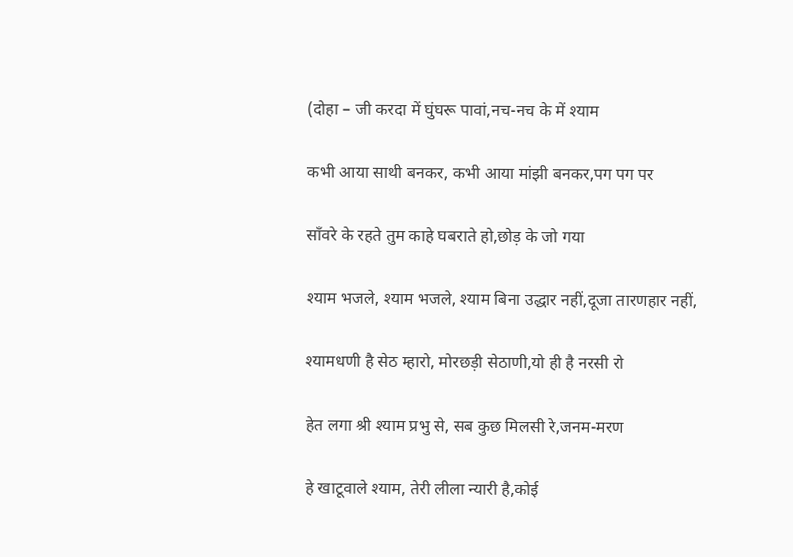(दोहा – जी करदा में घुंघरू पावां,नच-नच के में श्याम

कभी आया साथी बनकर, कभी आया मांझी बनकर,पग पग पर

साँवरे के रहते तुम काहे घबराते हो,छोड़ के जो गया

श्याम भजले, श्याम भजले, श्याम बिना उद्धार नहीं,दूजा तारणहार नहीं,

श्यामधणी है सेठ म्हारो, मोरछड़ी सेठाणी,यो ही है नरसी रो

हेत लगा श्री श्याम प्रभु से, सब कुछ मिलसी रे,जनम-मरण

हे खाटूवाले श्याम, तेरी लीला न्यारी है,कोई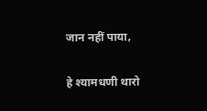जान नहीं पाया,

हे श्यामधणी थारो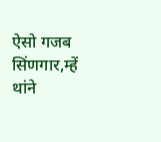ऐसो गजब सिंणगार,म्हें थांने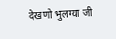देखणो भुलग्या जी